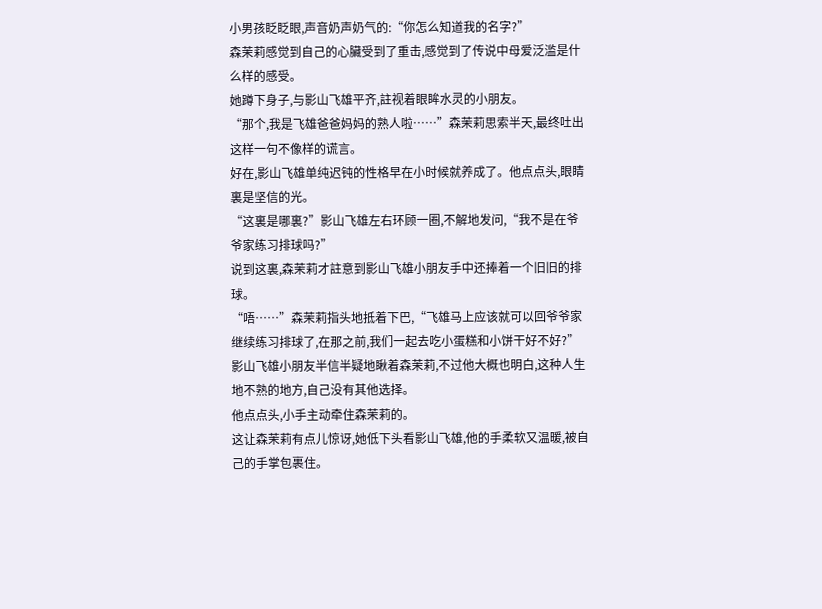小男孩眨眨眼,声音奶声奶气的:“你怎么知道我的名字?”
森茉莉感觉到自己的心臟受到了重击,感觉到了传说中母爱泛滥是什么样的感受。
她蹲下身子,与影山飞雄平齐,註视着眼眸水灵的小朋友。
“那个,我是飞雄爸爸妈妈的熟人啦……”森茉莉思索半天,最终吐出这样一句不像样的谎言。
好在,影山飞雄单纯迟钝的性格早在小时候就养成了。他点点头,眼睛裏是坚信的光。
“这裏是哪裏?”影山飞雄左右环顾一圈,不解地发问,“我不是在爷爷家练习排球吗?”
说到这裏,森茉莉才註意到影山飞雄小朋友手中还捧着一个旧旧的排球。
“唔……”森茉莉指头地抵着下巴,“飞雄马上应该就可以回爷爷家继续练习排球了,在那之前,我们一起去吃小蛋糕和小饼干好不好?”
影山飞雄小朋友半信半疑地瞅着森茉莉,不过他大概也明白,这种人生地不熟的地方,自己没有其他选择。
他点点头,小手主动牵住森茉莉的。
这让森茉莉有点儿惊讶,她低下头看影山飞雄,他的手柔软又温暖,被自己的手掌包裹住。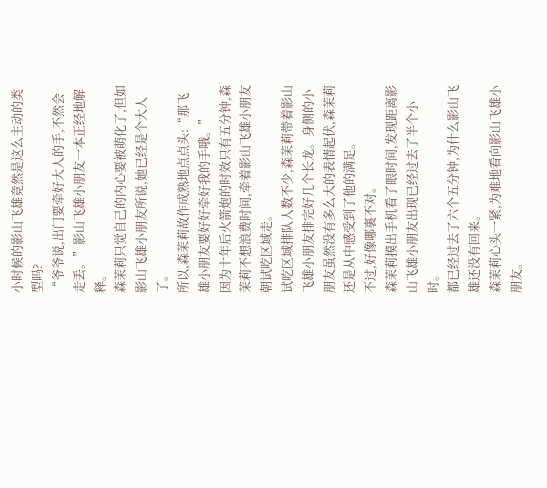小时候的影山飞雄竟然是这么主动的类型吗?
“爷爷说,出门要牵好大人的手,不然会走丢。”影山飞雄小朋友一本正经地解释。
森茉莉只觉自己的内心要被萌化了,但如影山飞雄小朋友所说,她已经是个大人了。
所以,森茉莉故作成熟地点点头:“那飞雄小朋友要好好牵好我的手哦。”
因为十年后火箭炮的时效只有五分钟,森茉莉不想浪费时间,牵着影山飞雄小朋友朝试吃区域走。
试吃区域排队人数不少,森茉莉带着影山飞雄小朋友排完好几个长龙。身侧的小朋友虽然没有多么大的表情起伏,森茉莉还是从中感受到了他的满足。
不过,好像哪裏不对。
森茉莉摸出手机看了眼时间,发现距离影山飞雄小朋友出现已经过去了半个小时。
都已经过去了六个五分钟,为什么影山飞雄还没有回来。
森茉莉心头一紧,为难地看向影山飞雄小朋友。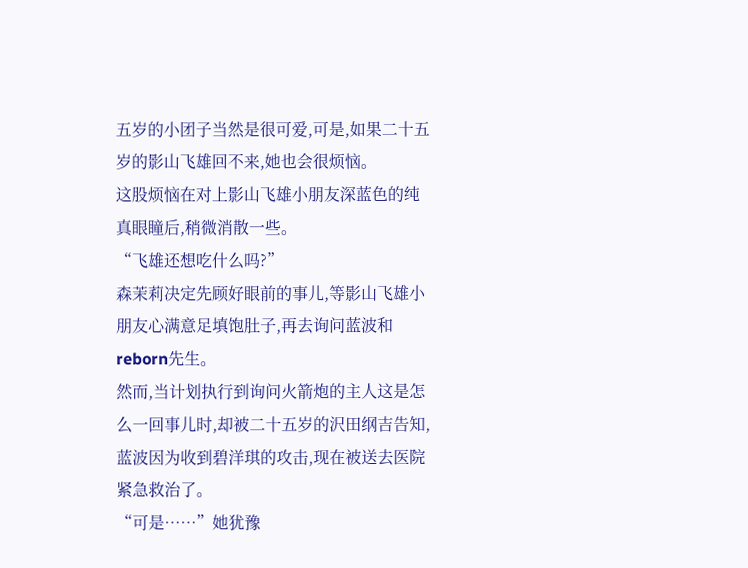五岁的小团子当然是很可爱,可是,如果二十五岁的影山飞雄回不来,她也会很烦恼。
这股烦恼在对上影山飞雄小朋友深蓝色的纯真眼瞳后,稍微消散一些。
“飞雄还想吃什么吗?”
森茉莉决定先顾好眼前的事儿,等影山飞雄小朋友心满意足填饱肚子,再去询问蓝波和reborn先生。
然而,当计划执行到询问火箭炮的主人这是怎么一回事儿时,却被二十五岁的沢田纲吉告知,蓝波因为收到碧洋琪的攻击,现在被送去医院紧急救治了。
“可是……”她犹豫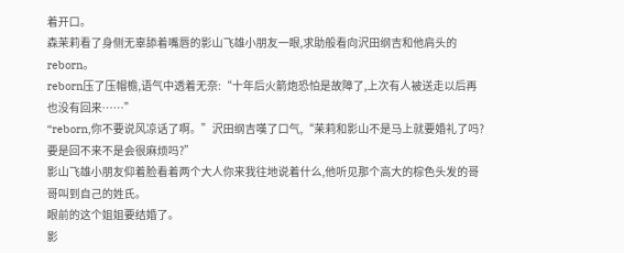着开口。
森茉莉看了身侧无辜舔着嘴唇的影山飞雄小朋友一眼,求助般看向沢田纲吉和他肩头的reborn。
reborn压了压帽檐,语气中透着无奈:“十年后火箭炮恐怕是故障了,上次有人被送走以后再也没有回来……”
“reborn,你不要说风凉话了啊。”沢田纲吉嘆了口气,“茉莉和影山不是马上就要婚礼了吗?要是回不来不是会很麻烦吗?”
影山飞雄小朋友仰着脸看着两个大人你来我往地说着什么,他听见那个高大的棕色头发的哥哥叫到自己的姓氏。
眼前的这个姐姐要结婚了。
影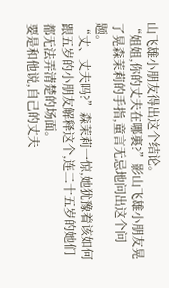山飞雄小朋友得出这个结论。
“姐姐,你的丈夫在哪裏?”影山飞雄小朋友晃了晃森茉莉的手指,童言无忌地问出这个问题。
“丈、丈夫吗?”森茉莉一惊,她犹豫着该如何跟五岁的小朋友解释这个,连二十五岁的她们都无法弄清楚的场面。
要是和他说,自己的丈夫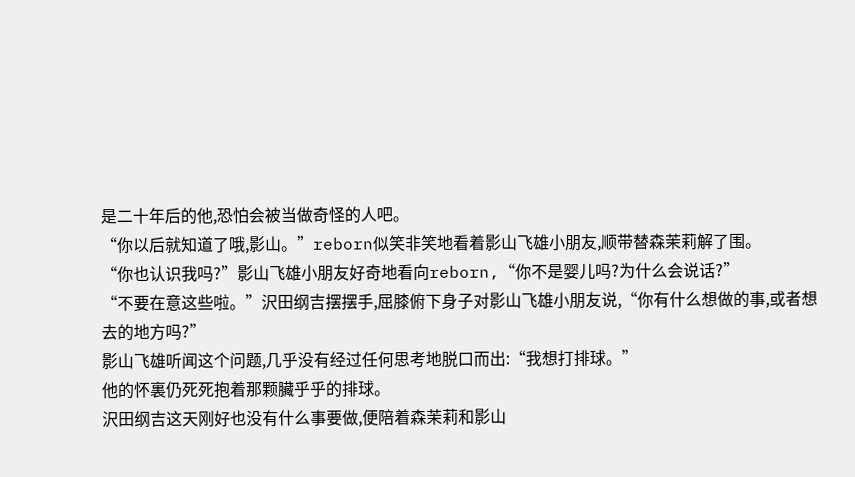是二十年后的他,恐怕会被当做奇怪的人吧。
“你以后就知道了哦,影山。”reborn似笑非笑地看着影山飞雄小朋友,顺带替森茉莉解了围。
“你也认识我吗?”影山飞雄小朋友好奇地看向reborn,“你不是婴儿吗?为什么会说话?”
“不要在意这些啦。”沢田纲吉摆摆手,屈膝俯下身子对影山飞雄小朋友说,“你有什么想做的事,或者想去的地方吗?”
影山飞雄听闻这个问题,几乎没有经过任何思考地脱口而出:“我想打排球。”
他的怀裏仍死死抱着那颗臟乎乎的排球。
沢田纲吉这天刚好也没有什么事要做,便陪着森茉莉和影山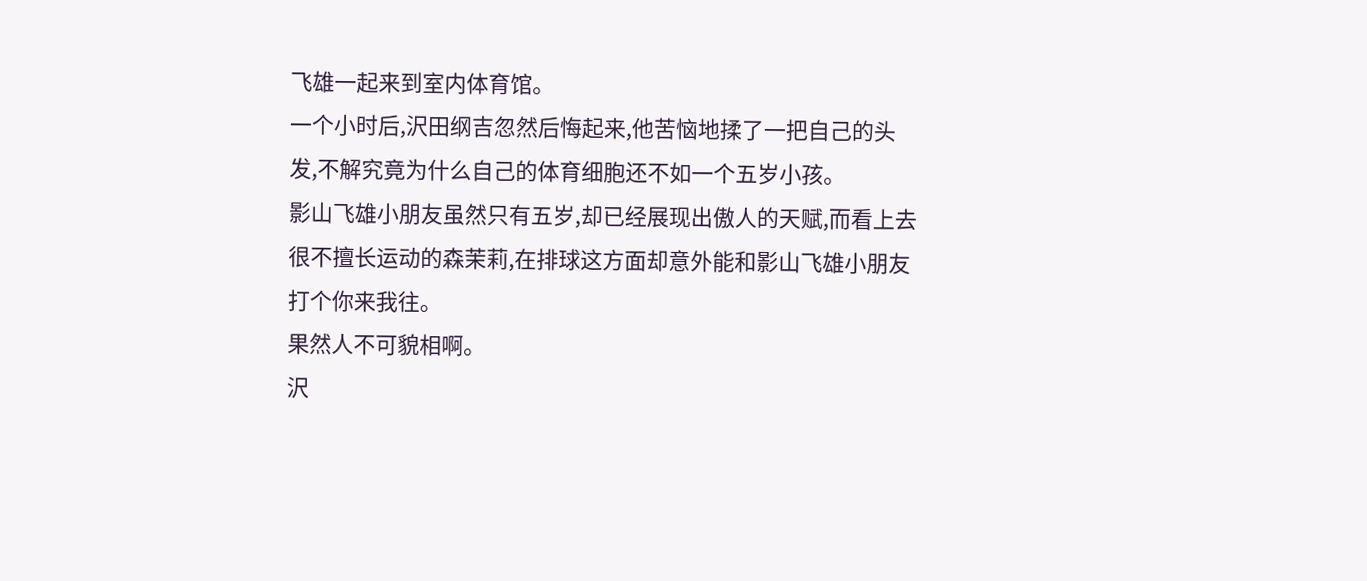飞雄一起来到室内体育馆。
一个小时后,沢田纲吉忽然后悔起来,他苦恼地揉了一把自己的头发,不解究竟为什么自己的体育细胞还不如一个五岁小孩。
影山飞雄小朋友虽然只有五岁,却已经展现出傲人的天赋,而看上去很不擅长运动的森茉莉,在排球这方面却意外能和影山飞雄小朋友打个你来我往。
果然人不可貌相啊。
沢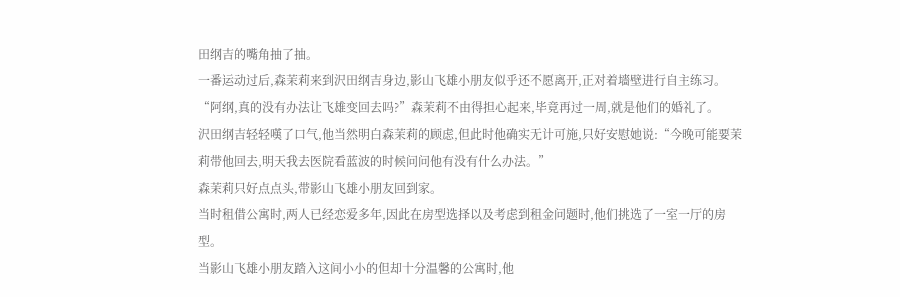田纲吉的嘴角抽了抽。
一番运动过后,森茉莉来到沢田纲吉身边,影山飞雄小朋友似乎还不愿离开,正对着墻壁进行自主练习。
“阿纲,真的没有办法让飞雄变回去吗?”森茉莉不由得担心起来,毕竟再过一周,就是他们的婚礼了。
沢田纲吉轻轻嘆了口气,他当然明白森茉莉的顾虑,但此时他确实无计可施,只好安慰她说:“今晚可能要茉莉带他回去,明天我去医院看蓝波的时候问问他有没有什么办法。”
森茉莉只好点点头,带影山飞雄小朋友回到家。
当时租借公寓时,两人已经恋爱多年,因此在房型选择以及考虑到租金问题时,他们挑选了一室一厅的房型。
当影山飞雄小朋友踏入这间小小的但却十分温馨的公寓时,他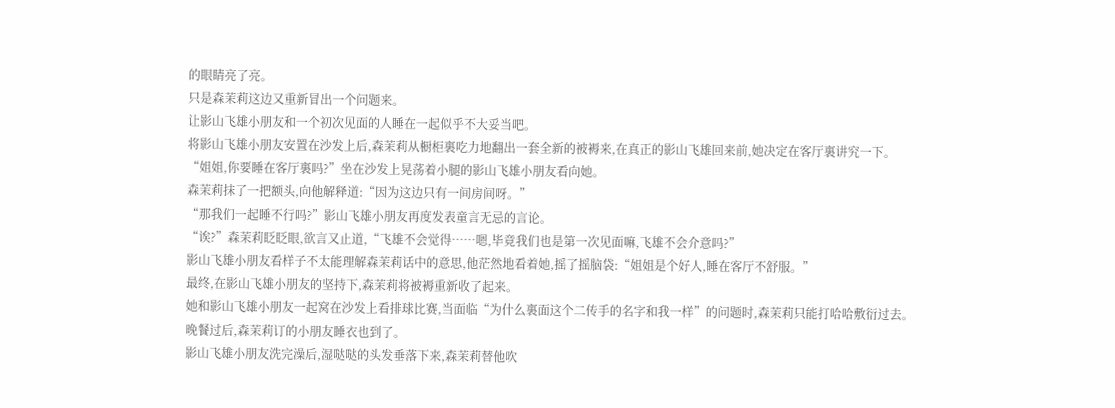的眼睛亮了亮。
只是森茉莉这边又重新冒出一个问题来。
让影山飞雄小朋友和一个初次见面的人睡在一起似乎不大妥当吧。
将影山飞雄小朋友安置在沙发上后,森茉莉从橱柜裏吃力地翻出一套全新的被褥来,在真正的影山飞雄回来前,她决定在客厅裏讲究一下。
“姐姐,你要睡在客厅裏吗?”坐在沙发上晃荡着小腿的影山飞雄小朋友看向她。
森茉莉抹了一把额头,向他解释道:“因为这边只有一间房间呀。”
“那我们一起睡不行吗?”影山飞雄小朋友再度发表童言无忌的言论。
“诶?”森茉莉眨眨眼,欲言又止道,“飞雄不会觉得……嗯,毕竟我们也是第一次见面嘛,飞雄不会介意吗?”
影山飞雄小朋友看样子不太能理解森茉莉话中的意思,他茫然地看着她,摇了摇脑袋:“姐姐是个好人,睡在客厅不舒服。”
最终,在影山飞雄小朋友的坚持下,森茉莉将被褥重新收了起来。
她和影山飞雄小朋友一起窝在沙发上看排球比赛,当面临“为什么裏面这个二传手的名字和我一样”的问题时,森茉莉只能打哈哈敷衍过去。
晚餐过后,森茉莉订的小朋友睡衣也到了。
影山飞雄小朋友洗完澡后,湿哒哒的头发垂落下来,森茉莉替他吹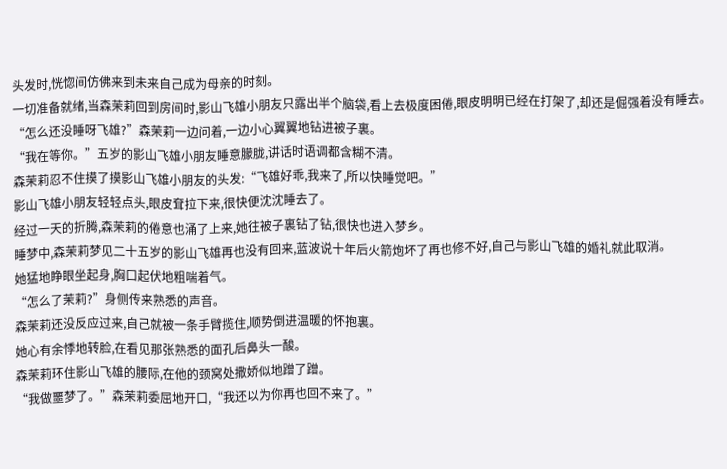头发时,恍惚间仿佛来到未来自己成为母亲的时刻。
一切准备就绪,当森茉莉回到房间时,影山飞雄小朋友只露出半个脑袋,看上去极度困倦,眼皮明明已经在打架了,却还是倔强着没有睡去。
“怎么还没睡呀飞雄?”森茉莉一边问着,一边小心翼翼地钻进被子裏。
“我在等你。”五岁的影山飞雄小朋友睡意朦胧,讲话时语调都含糊不清。
森茉莉忍不住摸了摸影山飞雄小朋友的头发:“飞雄好乖,我来了,所以快睡觉吧。”
影山飞雄小朋友轻轻点头,眼皮耷拉下来,很快便沈沈睡去了。
经过一天的折腾,森茉莉的倦意也涌了上来,她往被子裏钻了钻,很快也进入梦乡。
睡梦中,森茉莉梦见二十五岁的影山飞雄再也没有回来,蓝波说十年后火箭炮坏了再也修不好,自己与影山飞雄的婚礼就此取消。
她猛地睁眼坐起身,胸口起伏地粗喘着气。
“怎么了茉莉?”身侧传来熟悉的声音。
森茉莉还没反应过来,自己就被一条手臂揽住,顺势倒进温暖的怀抱裏。
她心有余悸地转脸,在看见那张熟悉的面孔后鼻头一酸。
森茉莉环住影山飞雄的腰际,在他的颈窝处撒娇似地蹭了蹭。
“我做噩梦了。”森茉莉委屈地开口,“我还以为你再也回不来了。”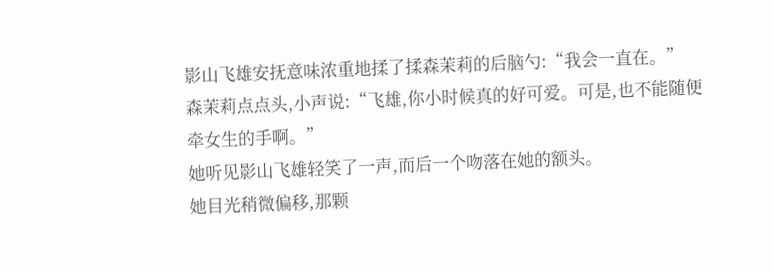影山飞雄安抚意味浓重地揉了揉森茉莉的后脑勺:“我会一直在。”
森茉莉点点头,小声说:“飞雄,你小时候真的好可爱。可是,也不能随便牵女生的手啊。”
她听见影山飞雄轻笑了一声,而后一个吻落在她的额头。
她目光稍微偏移,那颗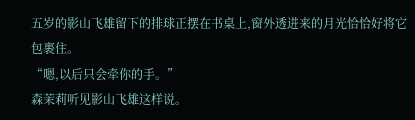五岁的影山飞雄留下的排球正摆在书桌上,窗外透进来的月光恰恰好将它包裹住。
“嗯,以后只会牵你的手。”
森茉莉听见影山飞雄这样说。